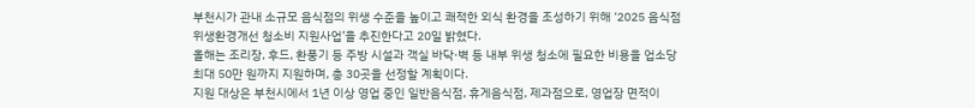부천시가 관내 소규모 음식점의 위생 수준을 높이고 쾌적한 외식 환경을 조성하기 위해 ‘2025 음식점 위생환경개선 청소비 지원사업’을 추진한다고 20일 밝혔다.
올해는 조리장, 후드, 환풍기 등 주방 시설과 객실 바닥·벽 등 내부 위생 청소에 필요한 비용을 업소당 최대 50만 원까지 지원하며, 총 30곳을 선정할 계획이다.
지원 대상은 부천시에서 1년 이상 영업 중인 일반음식점, 휴게음식점, 제과점으로, 영업장 면적이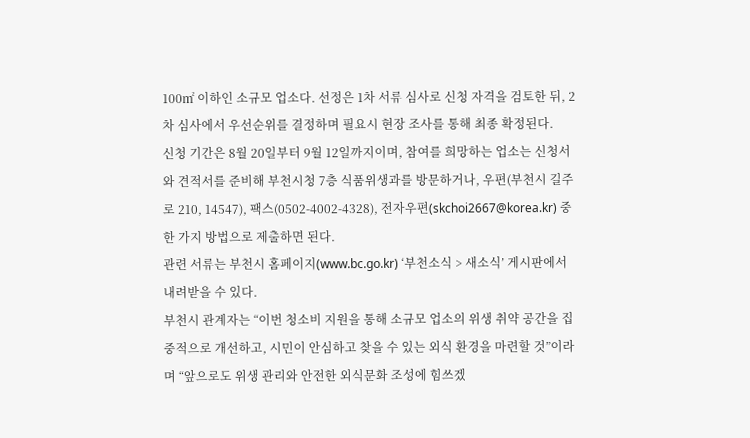100㎡ 이하인 소규모 업소다. 선정은 1차 서류 심사로 신청 자격을 검토한 뒤, 2차 심사에서 우선순위를 결정하며 필요시 현장 조사를 통해 최종 확정된다.
신청 기간은 8월 20일부터 9월 12일까지이며, 참여를 희망하는 업소는 신청서와 견적서를 준비해 부천시청 7층 식품위생과를 방문하거나, 우편(부천시 길주로 210, 14547), 팩스(0502-4002-4328), 전자우편(skchoi2667@korea.kr) 중 한 가지 방법으로 제출하면 된다.
관련 서류는 부천시 홈페이지(www.bc.go.kr) ‘부천소식 > 새소식’ 게시판에서 내려받을 수 있다.
부천시 관계자는 “이번 청소비 지원을 통해 소규모 업소의 위생 취약 공간을 집중적으로 개선하고, 시민이 안심하고 찾을 수 있는 외식 환경을 마련할 것”이라며 “앞으로도 위생 관리와 안전한 외식문화 조성에 힘쓰겠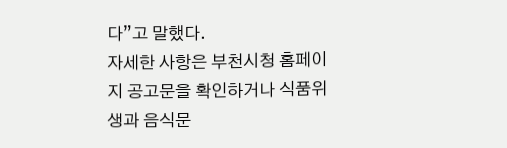다”고 말했다.
자세한 사항은 부천시청 홈페이지 공고문을 확인하거나 식품위생과 음식문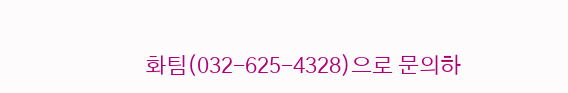화팀(032-625-4328)으로 문의하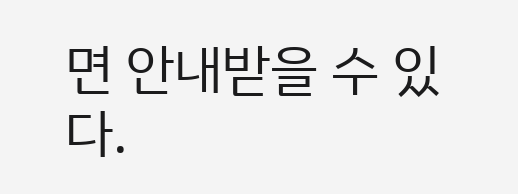면 안내받을 수 있다.